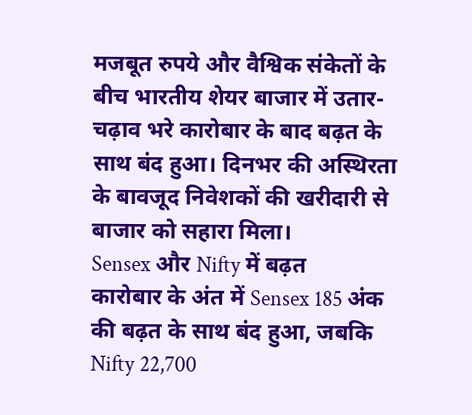मजबूत रुपये और वैश्विक संकेतों के बीच भारतीय शेयर बाजार में उतार-चढ़ाव भरे कारोबार के बाद बढ़त के साथ बंद हुआ। दिनभर की अस्थिरता के बावजूद निवेशकों की खरीदारी से बाजार को सहारा मिला।
Sensex और Nifty में बढ़त
कारोबार के अंत में Sensex 185 अंक की बढ़त के साथ बंद हुआ, जबकि Nifty 22,700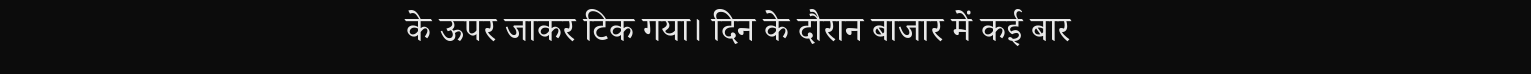के ऊपर जाकर टिक गया। दिन के दौरान बाजार में कई बार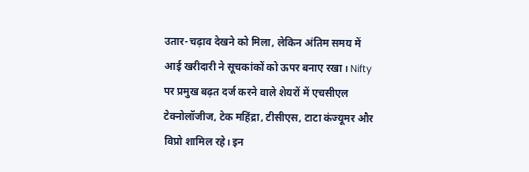उतार-चढ़ाव देखने को मिला, लेकिन अंतिम समय में आई खरीदारी ने सूचकांकों को ऊपर बनाए रखा। Nifty पर प्रमुख बढ़त दर्ज करने वाले शेयरों में एचसीएल टेक्नोलॉजीज, टेक महिंद्रा, टीसीएस, टाटा कंज्यूमर और विप्रो शामिल रहे। इन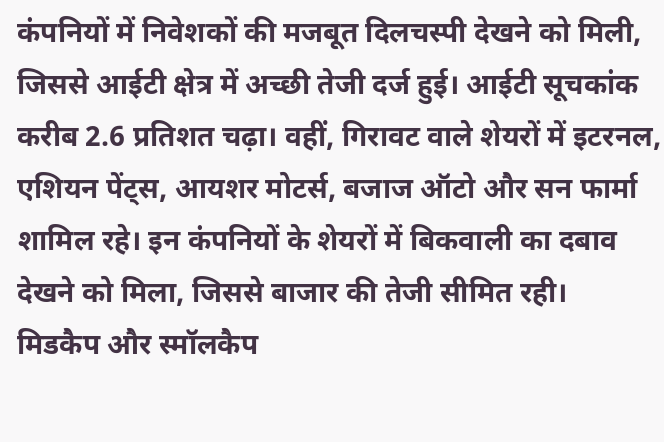कंपनियों में निवेशकों की मजबूत दिलचस्पी देखने को मिली, जिससे आईटी क्षेत्र में अच्छी तेजी दर्ज हुई। आईटी सूचकांक करीब 2.6 प्रतिशत चढ़ा। वहीं, गिरावट वाले शेयरों में इटरनल, एशियन पेंट्स, आयशर मोटर्स, बजाज ऑटो और सन फार्मा शामिल रहे। इन कंपनियों के शेयरों में बिकवाली का दबाव देखने को मिला, जिससे बाजार की तेजी सीमित रही।
मिडकैप और स्मॉलकैप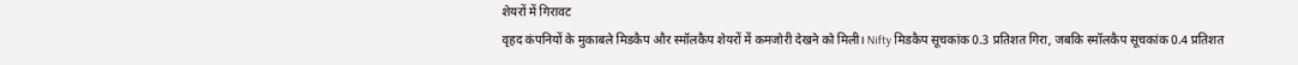शेयरों में गिरावट
वृहद कंपनियों के मुकाबले मिडकैप और स्मॉलकैप शेयरों में कमजोरी देखने को मिली। Nifty मिडकैप सूचकांक 0.3 प्रतिशत गिरा, जबकि स्मॉलकैप सूचकांक 0.4 प्रतिशत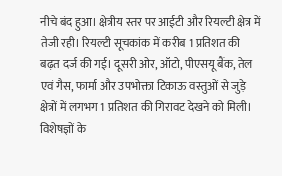नीचे बंद हुआ। क्षेत्रीय स्तर पर आईटी और रियल्टी क्षेत्र में तेजी रही। रियल्टी सूचकांक में करीब 1 प्रतिशत की बढ़त दर्ज की गई। दूसरी ओर, ऑटो, पीएसयू बैंक, तेल एवं गैस, फार्मा और उपभोक्ता टिकाऊ वस्तुओं से जुड़े क्षेत्रों में लगभग 1 प्रतिशत की गिरावट देखने को मिली। विशेषज्ञों के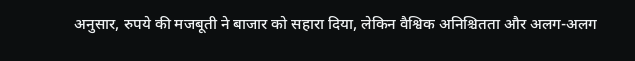अनुसार, रुपये की मजबूती ने बाजार को सहारा दिया, लेकिन वैश्विक अनिश्चितता और अलग-अलग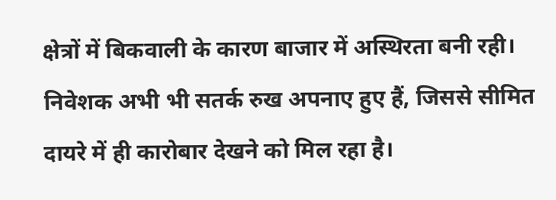क्षेत्रों में बिकवाली के कारण बाजार में अस्थिरता बनी रही। निवेशक अभी भी सतर्क रुख अपनाए हुए हैं, जिससे सीमित दायरे में ही कारोबार देखने को मिल रहा है।